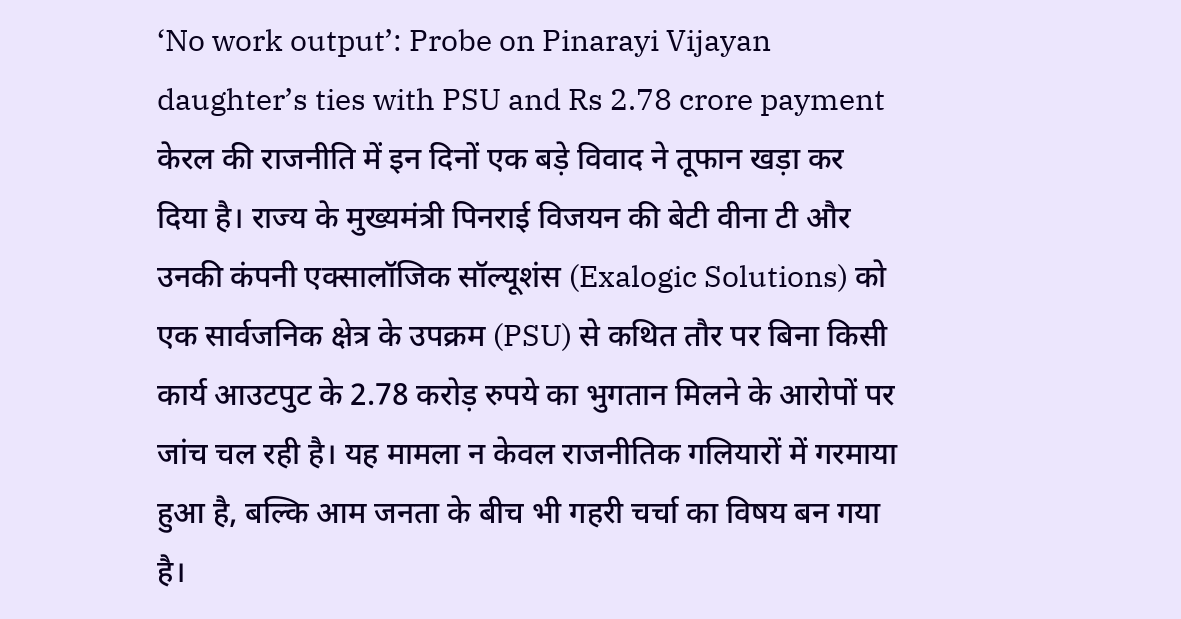‘No work output’: Probe on Pinarayi Vijayan daughter’s ties with PSU and Rs 2.78 crore payment
केरल की राजनीति में इन दिनों एक बड़े विवाद ने तूफान खड़ा कर दिया है। राज्य के मुख्यमंत्री पिनराई विजयन की बेटी वीना टी और उनकी कंपनी एक्सालॉजिक सॉल्यूशंस (Exalogic Solutions) को एक सार्वजनिक क्षेत्र के उपक्रम (PSU) से कथित तौर पर बिना किसी कार्य आउटपुट के 2.78 करोड़ रुपये का भुगतान मिलने के आरोपों पर जांच चल रही है। यह मामला न केवल राजनीतिक गलियारों में गरमाया हुआ है, बल्कि आम जनता के बीच भी गहरी चर्चा का विषय बन गया है।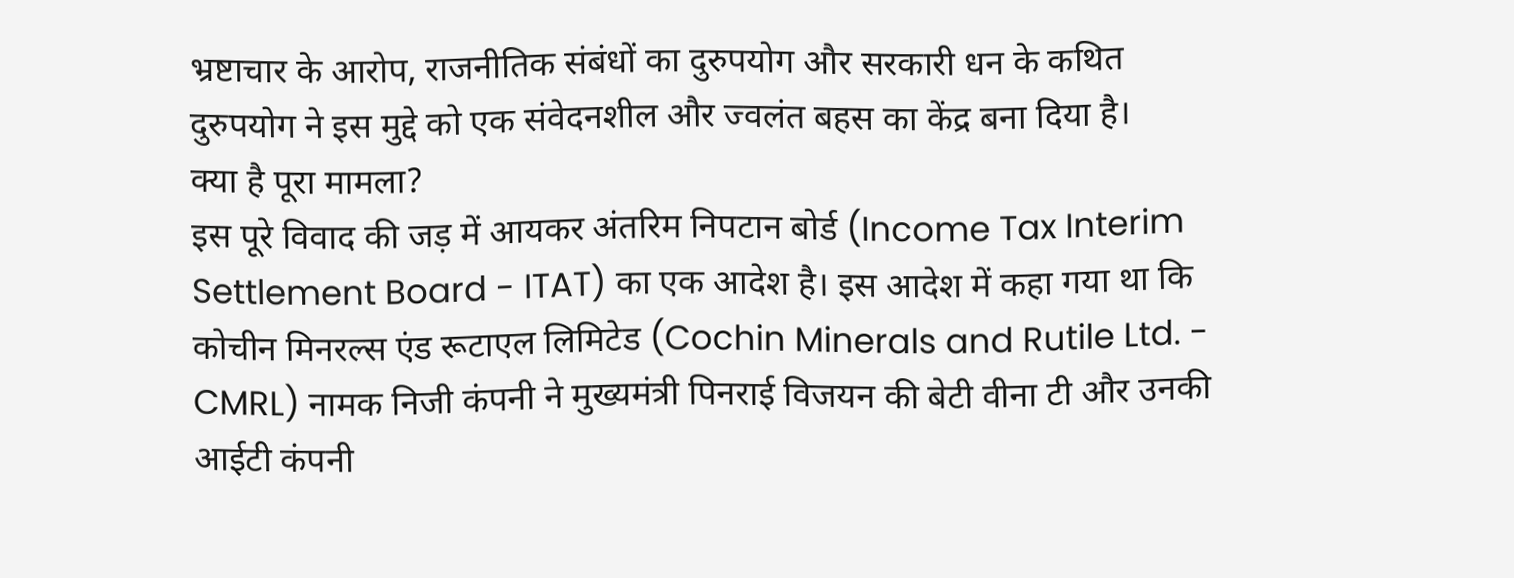भ्रष्टाचार के आरोप, राजनीतिक संबंधों का दुरुपयोग और सरकारी धन के कथित दुरुपयोग ने इस मुद्दे को एक संवेदनशील और ज्वलंत बहस का केंद्र बना दिया है।
क्या है पूरा मामला?
इस पूरे विवाद की जड़ में आयकर अंतरिम निपटान बोर्ड (Income Tax Interim Settlement Board - ITAT) का एक आदेश है। इस आदेश में कहा गया था कि कोचीन मिनरल्स एंड रूटाएल लिमिटेड (Cochin Minerals and Rutile Ltd. - CMRL) नामक निजी कंपनी ने मुख्यमंत्री पिनराई विजयन की बेटी वीना टी और उनकी आईटी कंपनी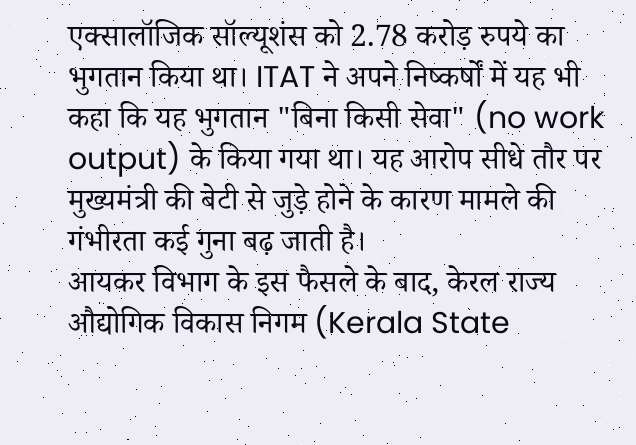एक्सालॉजिक सॉल्यूशंस को 2.78 करोड़ रुपये का भुगतान किया था। ITAT ने अपने निष्कर्षों में यह भी कहा कि यह भुगतान "बिना किसी सेवा" (no work output) के किया गया था। यह आरोप सीधे तौर पर मुख्यमंत्री की बेटी से जुड़े होने के कारण मामले की गंभीरता कई गुना बढ़ जाती है।
आयकर विभाग के इस फैसले के बाद, केरल राज्य औद्योगिक विकास निगम (Kerala State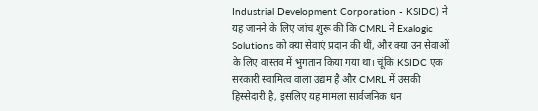Industrial Development Corporation - KSIDC) ने यह जानने के लिए जांच शुरू की कि CMRL ने Exalogic Solutions को क्या सेवाएं प्रदान की थीं, और क्या उन सेवाओं के लिए वास्तव में भुगतान किया गया था। चूंकि KSIDC एक सरकारी स्वामित्व वाला उद्यम है और CMRL में उसकी हिस्सेदारी है, इसलिए यह मामला सार्वजनिक धन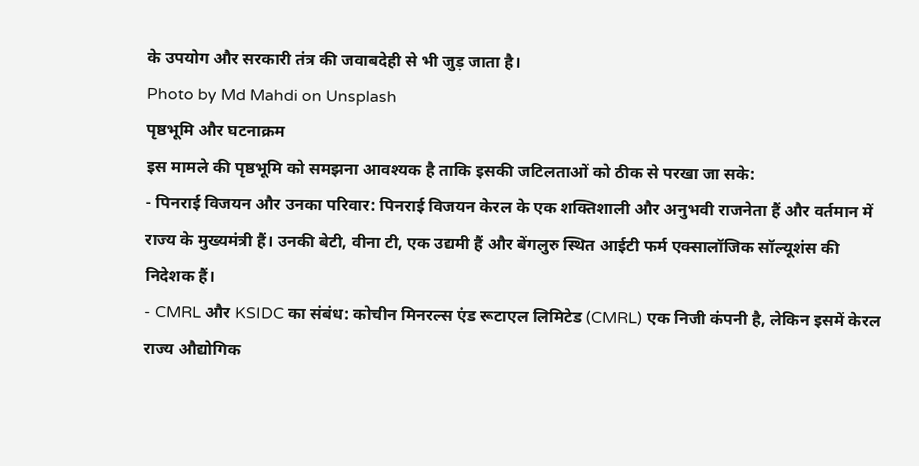के उपयोग और सरकारी तंत्र की जवाबदेही से भी जुड़ जाता है।
Photo by Md Mahdi on Unsplash
पृष्ठभूमि और घटनाक्रम
इस मामले की पृष्ठभूमि को समझना आवश्यक है ताकि इसकी जटिलताओं को ठीक से परखा जा सके:
- पिनराई विजयन और उनका परिवार: पिनराई विजयन केरल के एक शक्तिशाली और अनुभवी राजनेता हैं और वर्तमान में राज्य के मुख्यमंत्री हैं। उनकी बेटी, वीना टी, एक उद्यमी हैं और बेंगलुरु स्थित आईटी फर्म एक्सालॉजिक सॉल्यूशंस की निदेशक हैं।
- CMRL और KSIDC का संबंध: कोचीन मिनरल्स एंड रूटाएल लिमिटेड (CMRL) एक निजी कंपनी है, लेकिन इसमें केरल राज्य औद्योगिक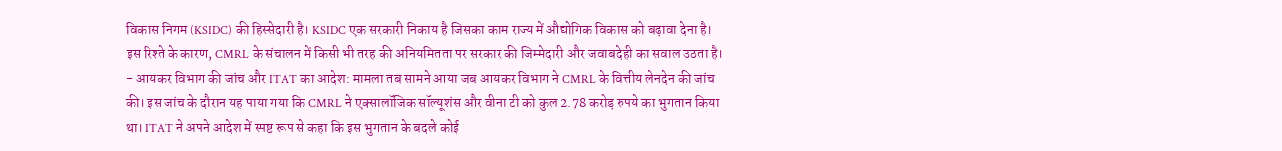विकास निगम (KSIDC) की हिस्सेदारी है। KSIDC एक सरकारी निकाय है जिसका काम राज्य में औद्योगिक विकास को बढ़ावा देना है। इस रिश्ते के कारण, CMRL के संचालन में किसी भी तरह की अनियमितता पर सरकार की जिम्मेदारी और जवाबदेही का सवाल उठता है।
- आयकर विभाग की जांच और ITAT का आदेश: मामला तब सामने आया जब आयकर विभाग ने CMRL के वित्तीय लेनदेन की जांच की। इस जांच के दौरान यह पाया गया कि CMRL ने एक्सालॉजिक सॉल्यूशंस और वीना टी को कुल 2.78 करोड़ रुपये का भुगतान किया था। ITAT ने अपने आदेश में स्पष्ट रूप से कहा कि इस भुगतान के बदले कोई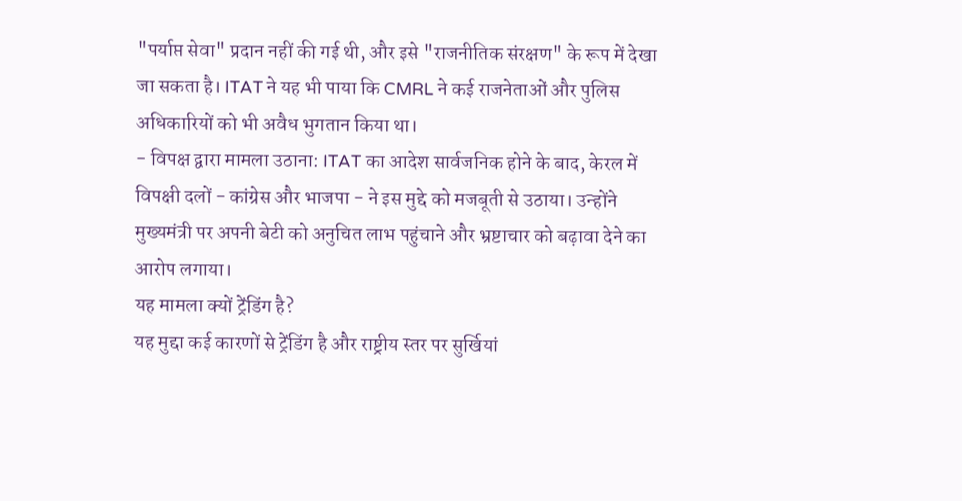"पर्याप्त सेवा" प्रदान नहीं की गई थी, और इसे "राजनीतिक संरक्षण" के रूप में देखा जा सकता है। ITAT ने यह भी पाया कि CMRL ने कई राजनेताओं और पुलिस अधिकारियों को भी अवैध भुगतान किया था।
- विपक्ष द्वारा मामला उठाना: ITAT का आदेश सार्वजनिक होने के बाद, केरल में विपक्षी दलों - कांग्रेस और भाजपा - ने इस मुद्दे को मजबूती से उठाया। उन्होंने मुख्यमंत्री पर अपनी बेटी को अनुचित लाभ पहुंचाने और भ्रष्टाचार को बढ़ावा देने का आरोप लगाया।
यह मामला क्यों ट्रेंडिंग है?
यह मुद्दा कई कारणों से ट्रेंडिंग है और राष्ट्रीय स्तर पर सुर्खियां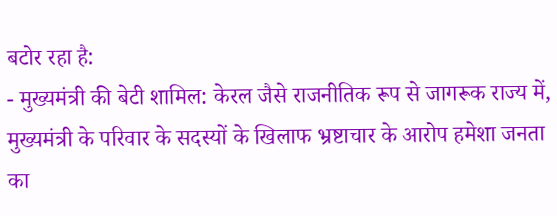बटोर रहा है:
- मुख्यमंत्री की बेटी शामिल: केरल जैसे राजनीतिक रूप से जागरूक राज्य में, मुख्यमंत्री के परिवार के सदस्यों के खिलाफ भ्रष्टाचार के आरोप हमेशा जनता का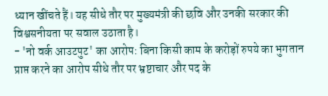ध्यान खींचते हैं। यह सीधे तौर पर मुख्यमंत्री की छवि और उनकी सरकार की विश्वसनीयता पर सवाल उठाता है।
- 'नो वर्क आउटपुट' का आरोप: बिना किसी काम के करोड़ों रुपये का भुगतान प्राप्त करने का आरोप सीधे तौर पर भ्रष्टाचार और पद के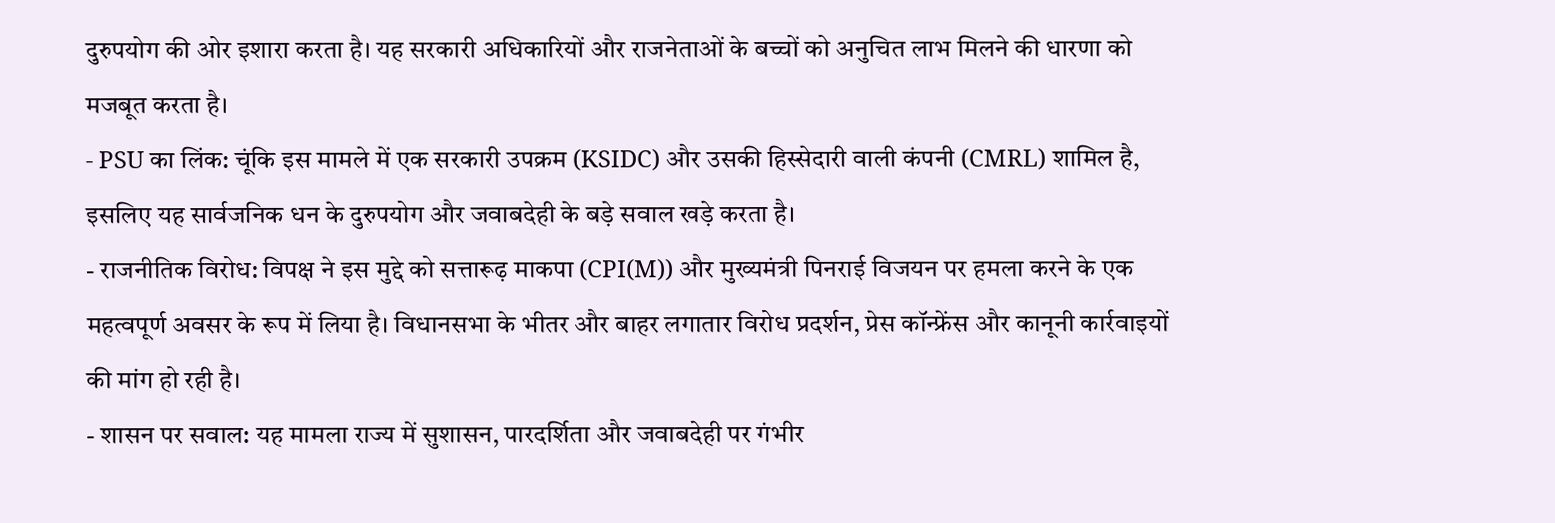दुरुपयोग की ओर इशारा करता है। यह सरकारी अधिकारियों और राजनेताओं के बच्चों को अनुचित लाभ मिलने की धारणा को मजबूत करता है।
- PSU का लिंक: चूंकि इस मामले में एक सरकारी उपक्रम (KSIDC) और उसकी हिस्सेदारी वाली कंपनी (CMRL) शामिल है, इसलिए यह सार्वजनिक धन के दुरुपयोग और जवाबदेही के बड़े सवाल खड़े करता है।
- राजनीतिक विरोध: विपक्ष ने इस मुद्दे को सत्तारूढ़ माकपा (CPI(M)) और मुख्यमंत्री पिनराई विजयन पर हमला करने के एक महत्वपूर्ण अवसर के रूप में लिया है। विधानसभा के भीतर और बाहर लगातार विरोध प्रदर्शन, प्रेस कॉन्फ्रेंस और कानूनी कार्रवाइयों की मांग हो रही है।
- शासन पर सवाल: यह मामला राज्य में सुशासन, पारदर्शिता और जवाबदेही पर गंभीर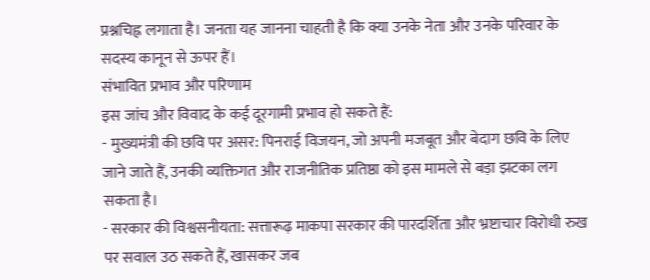प्रश्नचिह्न लगाता है। जनता यह जानना चाहती है कि क्या उनके नेता और उनके परिवार के सदस्य कानून से ऊपर हैं।
संभावित प्रभाव और परिणाम
इस जांच और विवाद के कई दूरगामी प्रभाव हो सकते हैं:
- मुख्यमंत्री की छवि पर असर: पिनराई विजयन, जो अपनी मजबूत और बेदाग छवि के लिए जाने जाते हैं, उनकी व्यक्तिगत और राजनीतिक प्रतिष्ठा को इस मामले से बड़ा झटका लग सकता है।
- सरकार की विश्वसनीयता: सत्तारूढ़ माकपा सरकार की पारदर्शिता और भ्रष्टाचार विरोधी रुख पर सवाल उठ सकते हैं, खासकर जब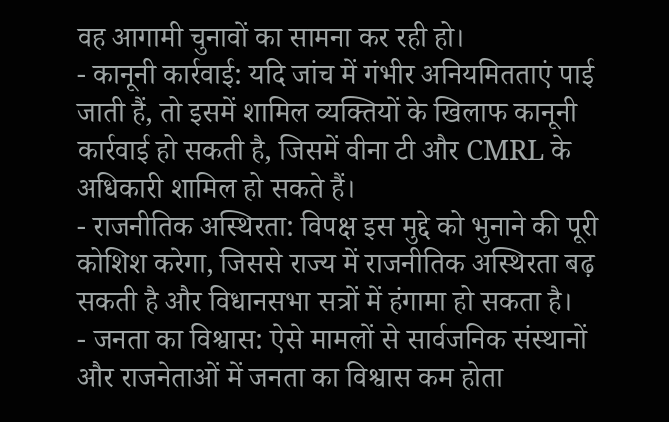वह आगामी चुनावों का सामना कर रही हो।
- कानूनी कार्रवाई: यदि जांच में गंभीर अनियमितताएं पाई जाती हैं, तो इसमें शामिल व्यक्तियों के खिलाफ कानूनी कार्रवाई हो सकती है, जिसमें वीना टी और CMRL के अधिकारी शामिल हो सकते हैं।
- राजनीतिक अस्थिरता: विपक्ष इस मुद्दे को भुनाने की पूरी कोशिश करेगा, जिससे राज्य में राजनीतिक अस्थिरता बढ़ सकती है और विधानसभा सत्रों में हंगामा हो सकता है।
- जनता का विश्वास: ऐसे मामलों से सार्वजनिक संस्थानों और राजनेताओं में जनता का विश्वास कम होता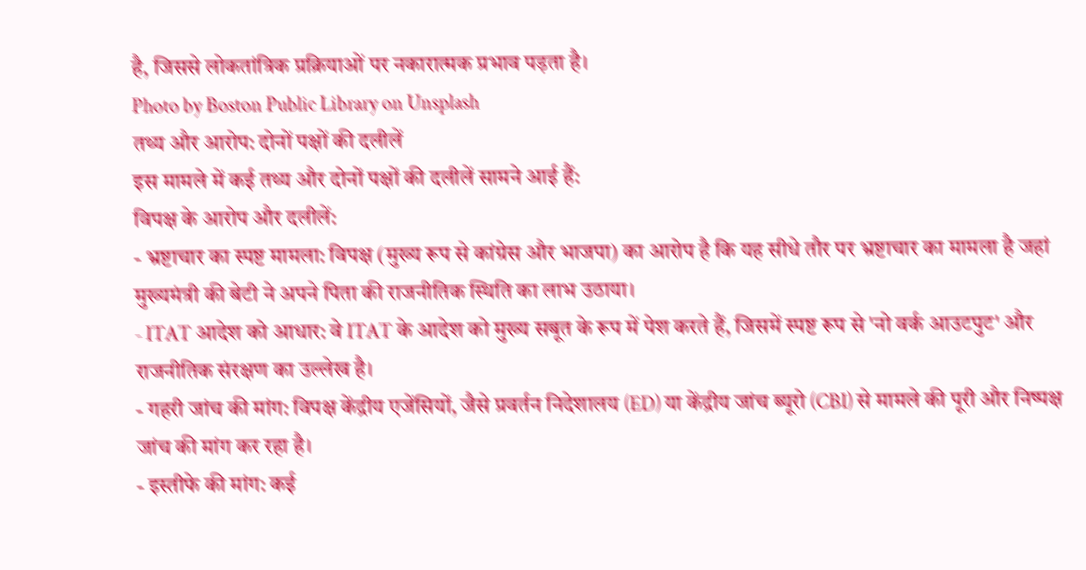है, जिससे लोकतांत्रिक प्रक्रियाओं पर नकारात्मक प्रभाव पड़ता है।
Photo by Boston Public Library on Unsplash
तथ्य और आरोप: दोनों पक्षों की दलीलें
इस मामले में कई तथ्य और दोनों पक्षों की दलीलें सामने आई हैं:
विपक्ष के आरोप और दलीलें:
- भ्रष्टाचार का स्पष्ट मामला: विपक्ष (मुख्य रूप से कांग्रेस और भाजपा) का आरोप है कि यह सीधे तौर पर भ्रष्टाचार का मामला है जहां मुख्यमंत्री की बेटी ने अपने पिता की राजनीतिक स्थिति का लाभ उठाया।
- ITAT आदेश को आधार: वे ITAT के आदेश को मुख्य सबूत के रूप में पेश करते हैं, जिसमें स्पष्ट रूप से 'नो वर्क आउटपुट' और राजनीतिक संरक्षण का उल्लेख है।
- गहरी जांच की मांग: विपक्ष केंद्रीय एजेंसियों, जैसे प्रवर्तन निदेशालय (ED) या केंद्रीय जांच ब्यूरो (CBI) से मामले की पूरी और निष्पक्ष जांच की मांग कर रहा है।
- इस्तीफे की मांग: कई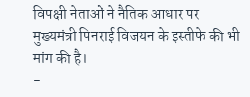विपक्षी नेताओं ने नैतिक आधार पर मुख्यमंत्री पिनराई विजयन के इस्तीफे की भी मांग की है।
-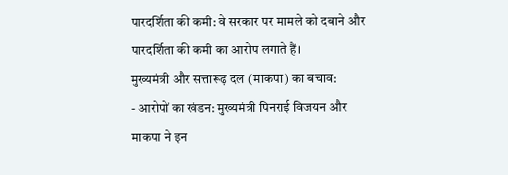पारदर्शिता की कमी: वे सरकार पर मामले को दबाने और पारदर्शिता की कमी का आरोप लगाते हैं।
मुख्यमंत्री और सत्तारूढ़ दल (माकपा) का बचाव:
- आरोपों का खंडन: मुख्यमंत्री पिनराई विजयन और माकपा ने इन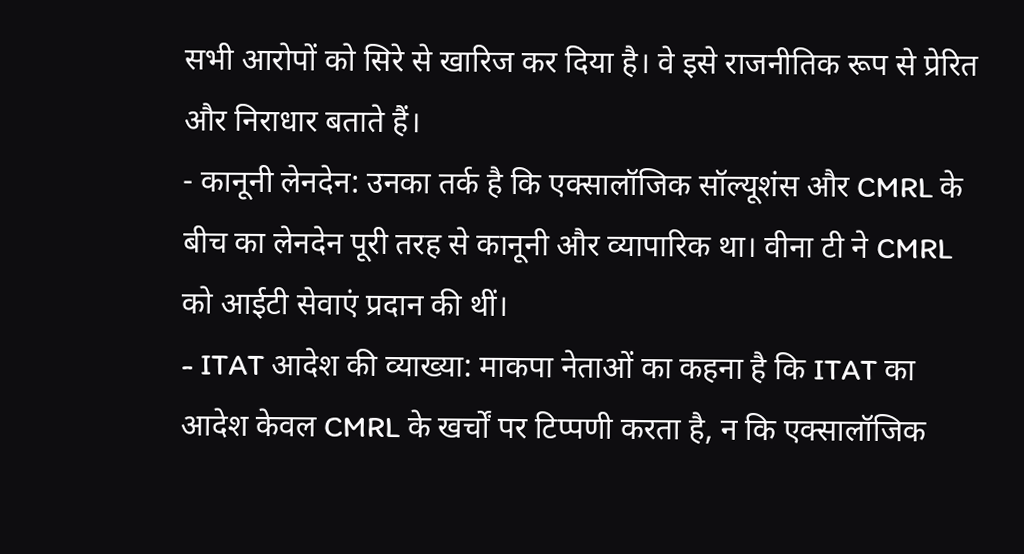सभी आरोपों को सिरे से खारिज कर दिया है। वे इसे राजनीतिक रूप से प्रेरित और निराधार बताते हैं।
- कानूनी लेनदेन: उनका तर्क है कि एक्सालॉजिक सॉल्यूशंस और CMRL के बीच का लेनदेन पूरी तरह से कानूनी और व्यापारिक था। वीना टी ने CMRL को आईटी सेवाएं प्रदान की थीं।
- ITAT आदेश की व्याख्या: माकपा नेताओं का कहना है कि ITAT का आदेश केवल CMRL के खर्चों पर टिप्पणी करता है, न कि एक्सालॉजिक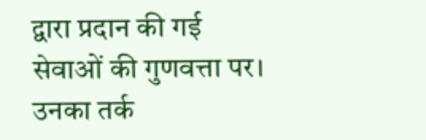द्वारा प्रदान की गई सेवाओं की गुणवत्ता पर। उनका तर्क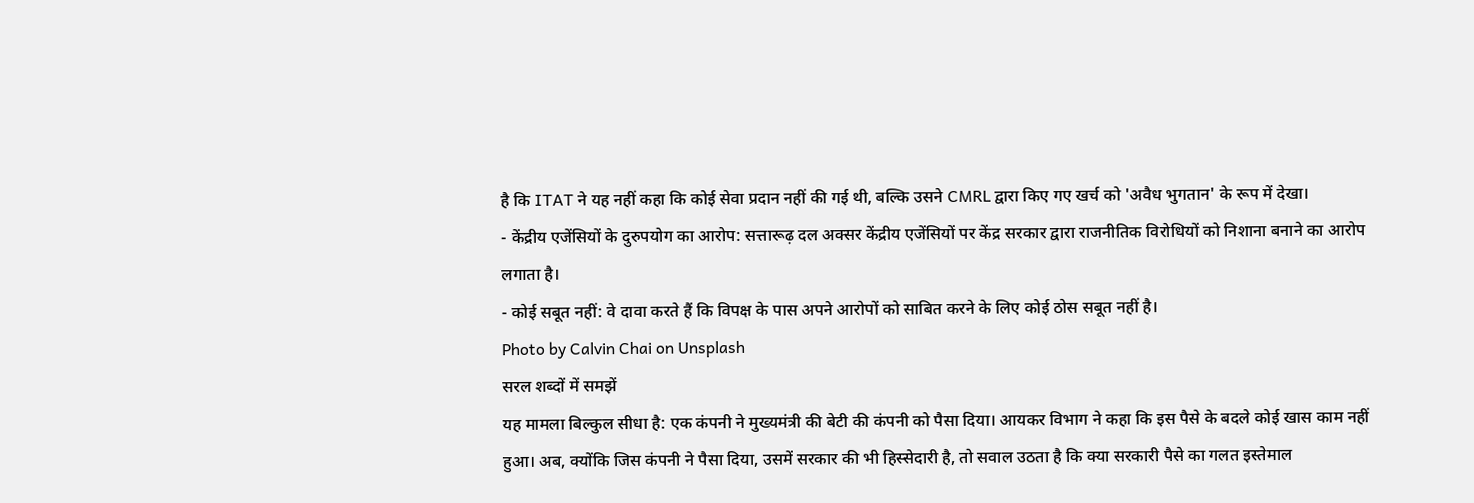है कि ITAT ने यह नहीं कहा कि कोई सेवा प्रदान नहीं की गई थी, बल्कि उसने CMRL द्वारा किए गए खर्च को 'अवैध भुगतान' के रूप में देखा।
- केंद्रीय एजेंसियों के दुरुपयोग का आरोप: सत्तारूढ़ दल अक्सर केंद्रीय एजेंसियों पर केंद्र सरकार द्वारा राजनीतिक विरोधियों को निशाना बनाने का आरोप लगाता है।
- कोई सबूत नहीं: वे दावा करते हैं कि विपक्ष के पास अपने आरोपों को साबित करने के लिए कोई ठोस सबूत नहीं है।
Photo by Calvin Chai on Unsplash
सरल शब्दों में समझें
यह मामला बिल्कुल सीधा है: एक कंपनी ने मुख्यमंत्री की बेटी की कंपनी को पैसा दिया। आयकर विभाग ने कहा कि इस पैसे के बदले कोई खास काम नहीं हुआ। अब, क्योंकि जिस कंपनी ने पैसा दिया, उसमें सरकार की भी हिस्सेदारी है, तो सवाल उठता है कि क्या सरकारी पैसे का गलत इस्तेमाल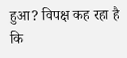हुआ? विपक्ष कह रहा है कि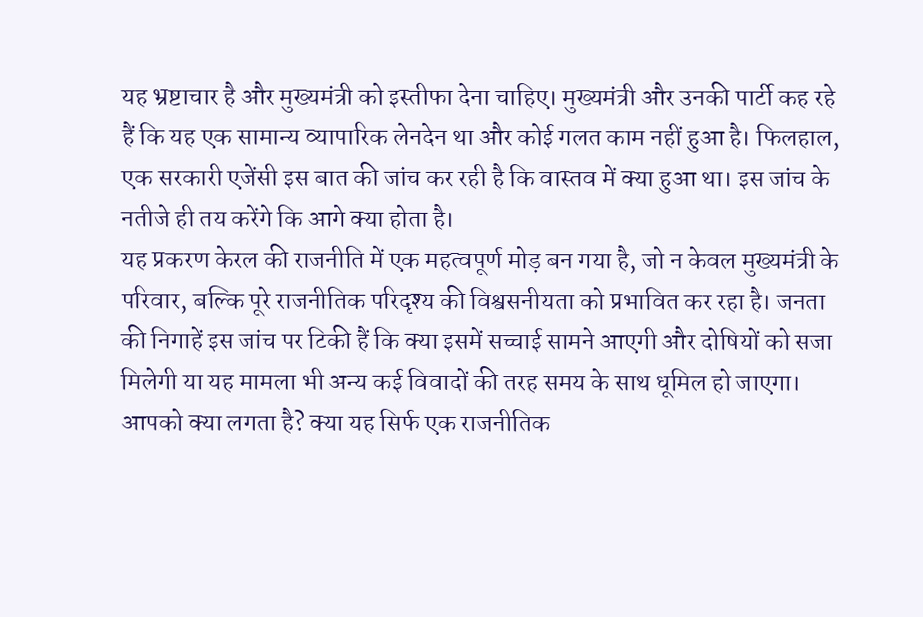यह भ्रष्टाचार है और मुख्यमंत्री को इस्तीफा देना चाहिए। मुख्यमंत्री और उनकी पार्टी कह रहे हैं कि यह एक सामान्य व्यापारिक लेनदेन था और कोई गलत काम नहीं हुआ है। फिलहाल, एक सरकारी एजेंसी इस बात की जांच कर रही है कि वास्तव में क्या हुआ था। इस जांच के नतीजे ही तय करेंगे कि आगे क्या होता है।
यह प्रकरण केरल की राजनीति में एक महत्वपूर्ण मोड़ बन गया है, जो न केवल मुख्यमंत्री के परिवार, बल्कि पूरे राजनीतिक परिदृश्य की विश्वसनीयता को प्रभावित कर रहा है। जनता की निगाहें इस जांच पर टिकी हैं कि क्या इसमें सच्चाई सामने आएगी और दोषियों को सजा मिलेगी या यह मामला भी अन्य कई विवादों की तरह समय के साथ धूमिल हो जाएगा।
आपको क्या लगता है? क्या यह सिर्फ एक राजनीतिक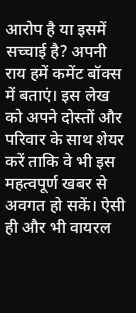आरोप है या इसमें सच्चाई है? अपनी राय हमें कमेंट बॉक्स में बताएं। इस लेख को अपने दोस्तों और परिवार के साथ शेयर करें ताकि वे भी इस महत्वपूर्ण खबर से अवगत हो सकें। ऐसी ही और भी वायरल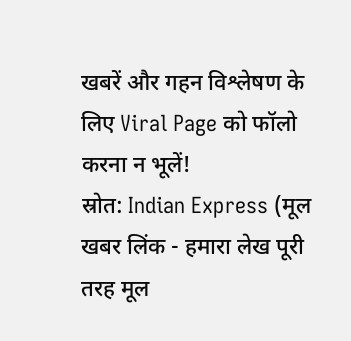खबरें और गहन विश्लेषण के लिए Viral Page को फॉलो करना न भूलें!
स्रोत: Indian Express (मूल खबर लिंक - हमारा लेख पूरी तरह मूल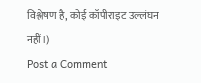विश्लेषण है, कोई कॉपीराइट उल्लंघन नहीं।)
Post a Comment